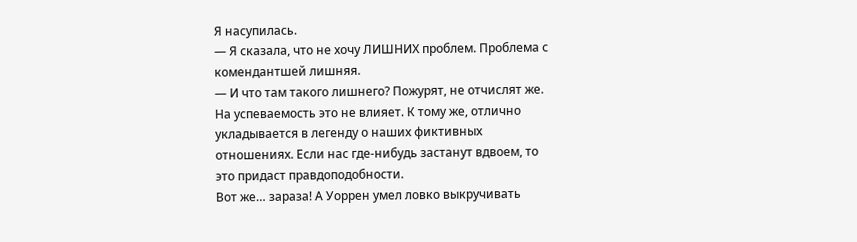Я насупилась.
— Я сказала, что не хочу ЛИШНИХ проблем. Проблема с комендантшей лишняя.
— И что там такого лишнего? Пожурят, не отчислят же. На успеваемость это не влияет. К тому же, отлично укладывается в легенду о наших фиктивных отношениях. Если нас где-нибудь застанут вдвоем, то это придаст правдоподобности.
Вот же… зараза! А Уоррен умел ловко выкручивать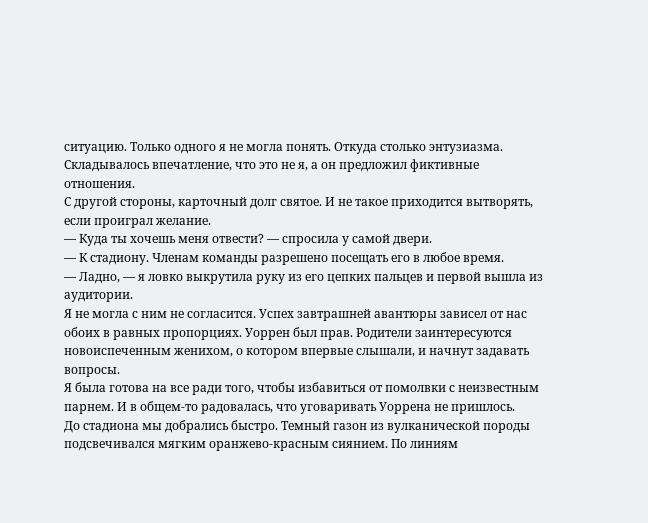ситуацию. Только одного я не могла понять. Откуда столько энтузиазма. Складывалось впечатление, что это не я, а он предложил фиктивные отношения.
С другой стороны, карточный долг святое. И не такое приходится вытворять, если проиграл желание.
— Куда ты хочешь меня отвести? — спросила у самой двери.
— К стадиону. Членам команды разрешено посещать его в любое время.
— Ладно, — я ловко выкрутила руку из его цепких пальцев и первой вышла из аудитории.
Я не могла с ним не согласится. Успех завтрашней авантюры зависел от нас обоих в равных пропорциях. Уоррен был прав. Родители заинтересуются новоиспеченным женихом, о котором впервые слышали, и начнут задавать вопросы.
Я была готова на все ради того, чтобы избавиться от помолвки с неизвестным парнем. И в общем-то радовалась, что уговаривать Уоррена не пришлось.
До стадиона мы добрались быстро. Темный газон из вулканической породы подсвечивался мягким оранжево-красным сиянием. По линиям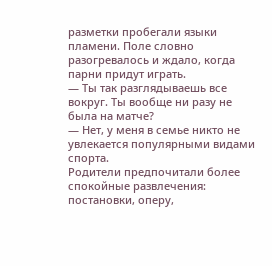разметки пробегали языки пламени. Поле словно разогревалось и ждало, когда парни придут играть.
— Ты так разглядываешь все вокруг. Ты вообще ни разу не была на матче?
— Нет, у меня в семье никто не увлекается популярными видами спорта.
Родители предпочитали более спокойные развлечения: постановки, оперу,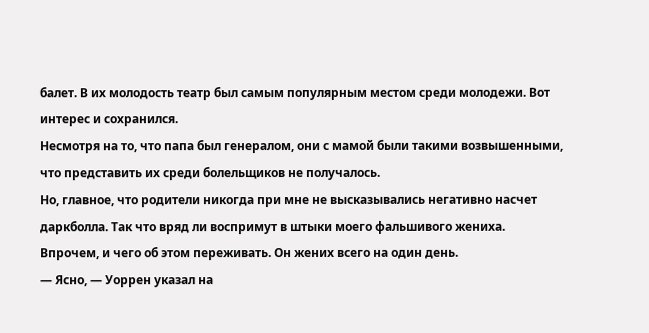балет. В их молодость театр был самым популярным местом среди молодежи. Вот интерес и сохранился.
Несмотря на то, что папа был генералом, они с мамой были такими возвышенными, что представить их среди болельщиков не получалось.
Но, главное, что родители никогда при мне не высказывались негативно насчет даркболла. Так что вряд ли воспримут в штыки моего фальшивого жениха.
Впрочем, и чего об этом переживать. Он жених всего на один день.
— Ясно, — Уоррен указал на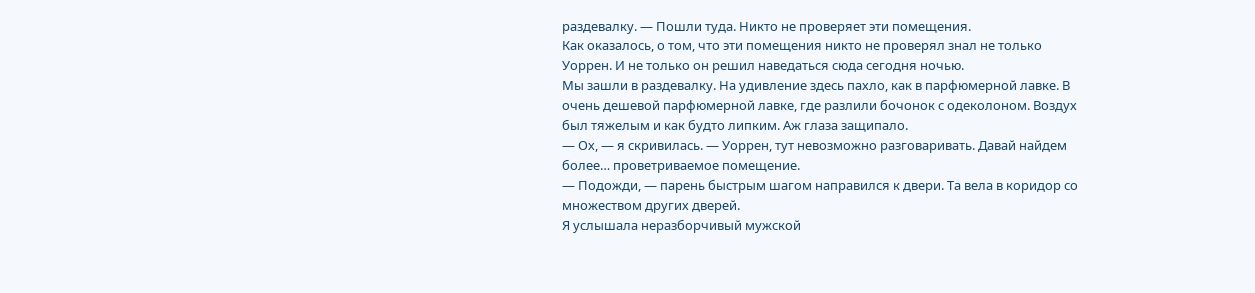раздевалку. — Пошли туда. Никто не проверяет эти помещения.
Как оказалось, о том, что эти помещения никто не проверял знал не только Уоррен. И не только он решил наведаться сюда сегодня ночью.
Мы зашли в раздевалку. На удивление здесь пахло, как в парфюмерной лавке. В очень дешевой парфюмерной лавке, где разлили бочонок с одеколоном. Воздух был тяжелым и как будто липким. Аж глаза защипало.
— Ох, — я скривилась. — Уоррен, тут невозможно разговаривать. Давай найдем более… проветриваемое помещение.
— Подожди, — парень быстрым шагом направился к двери. Та вела в коридор со множеством других дверей.
Я услышала неразборчивый мужской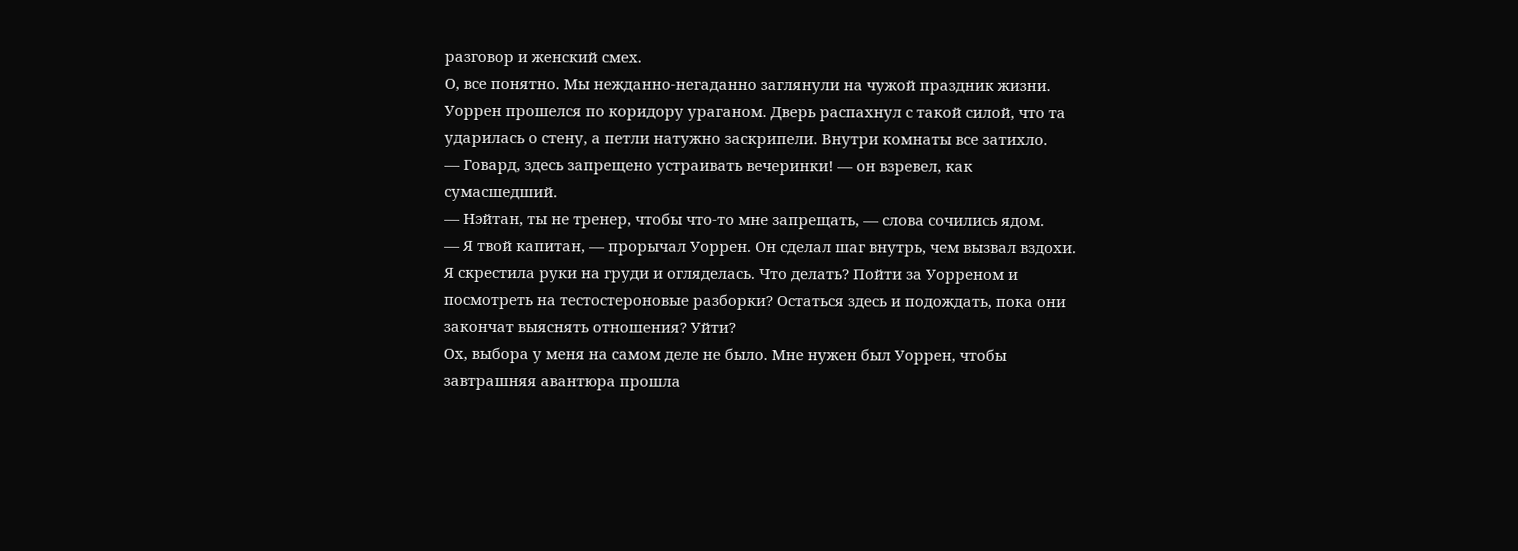разговор и женский смех.
О, все понятно. Мы нежданно-негаданно заглянули на чужой праздник жизни.
Уоррен прошелся по коридору ураганом. Дверь распахнул с такой силой, что та ударилась о стену, а петли натужно заскрипели. Внутри комнаты все затихло.
— Говард, здесь запрещено устраивать вечеринки! — он взревел, как сумасшедший.
— Нэйтан, ты не тренер, чтобы что-то мне запрещать, — слова сочились ядом.
— Я твой капитан, — прорычал Уоррен. Он сделал шаг внутрь, чем вызвал вздохи.
Я скрестила руки на груди и огляделась. Что делать? Пойти за Уорреном и посмотреть на тестостероновые разборки? Остаться здесь и подождать, пока они закончат выяснять отношения? Уйти?
Ох, выбора у меня на самом деле не было. Мне нужен был Уоррен, чтобы завтрашняя авантюра прошла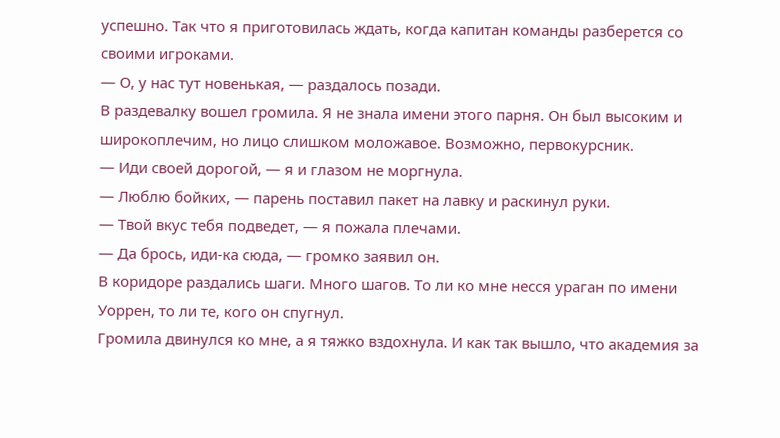успешно. Так что я приготовилась ждать, когда капитан команды разберется со своими игроками.
— О, у нас тут новенькая, — раздалось позади.
В раздевалку вошел громила. Я не знала имени этого парня. Он был высоким и широкоплечим, но лицо слишком моложавое. Возможно, первокурсник.
— Иди своей дорогой, — я и глазом не моргнула.
— Люблю бойких, — парень поставил пакет на лавку и раскинул руки.
— Твой вкус тебя подведет, — я пожала плечами.
— Да брось, иди-ка сюда, — громко заявил он.
В коридоре раздались шаги. Много шагов. То ли ко мне несся ураган по имени Уоррен, то ли те, кого он спугнул.
Громила двинулся ко мне, а я тяжко вздохнула. И как так вышло, что академия за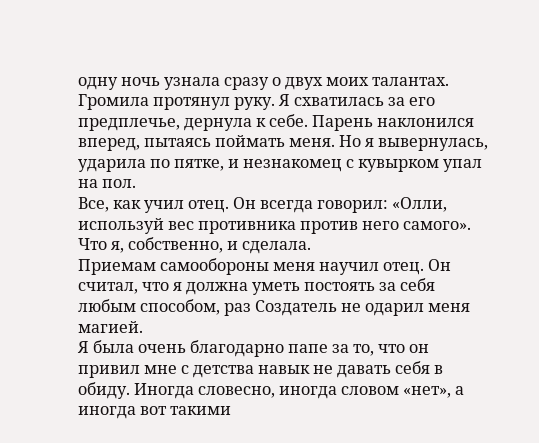одну ночь узнала сразу о двух моих талантах.
Громила протянул руку. Я схватилась за его предплечье, дернула к себе. Парень наклонился вперед, пытаясь поймать меня. Но я вывернулась, ударила по пятке, и незнакомец с кувырком упал на пол.
Все, как учил отец. Он всегда говорил: «Олли, используй вес противника против него самого». Что я, собственно, и сделала.
Приемам самообороны меня научил отец. Он считал, что я должна уметь постоять за себя любым способом, раз Создатель не одарил меня магией.
Я была очень благодарно папе за то, что он привил мне с детства навык не давать себя в обиду. Иногда словесно, иногда словом «нет», а иногда вот такими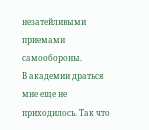незатейливыми приемами самообороны.
В академии драться мне еще не приходилось. Так что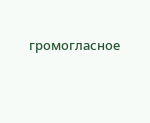громогласное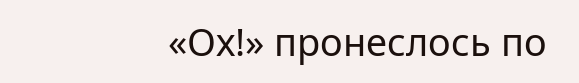«Ох!» пронеслось по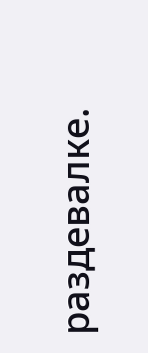раздевалке.